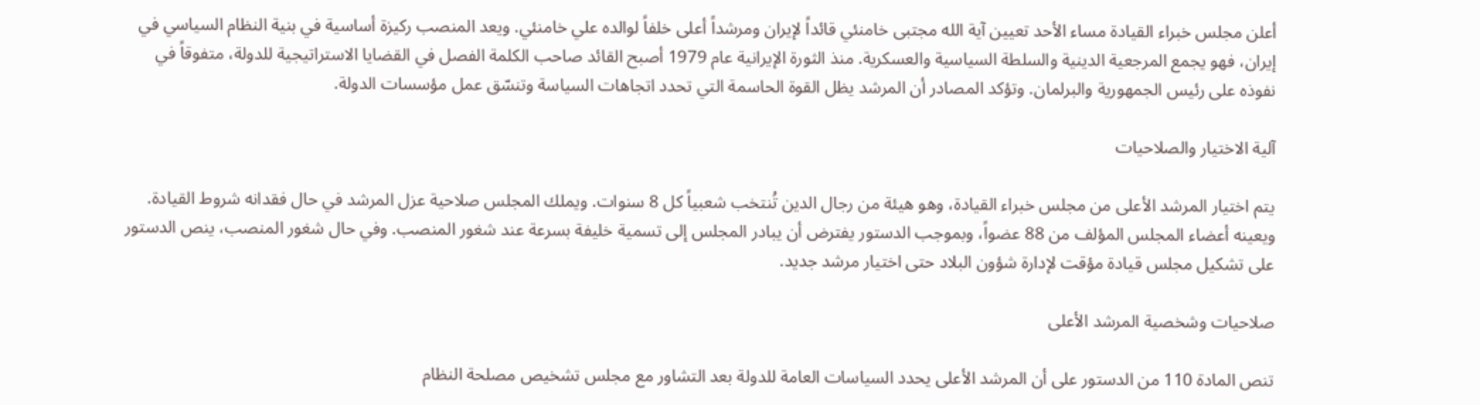أعلن مجلس خبراء القيادة مساء الأحد تعيين آية الله مجتبى خامنئي قائداً لإيران ومرشداً أعلى خلفاً لوالده علي خامنئي. ويعد المنصب ركيزة أساسية في بنية النظام السياسي في إيران، فهو يجمع المرجعية الدينية والسلطة السياسية والعسكرية. منذ الثورة الإيرانية عام 1979 أصبح القائد صاحب الكلمة الفصل في القضايا الاستراتيجية للدولة، متفوقاً في نفوذه على رئيس الجمهورية والبرلمان. وتؤكد المصادر أن المرشد يظل القوة الحاسمة التي تحدد اتجاهات السياسة وتنسّق عمل مؤسسات الدولة.

آلية الاختيار والصلاحيات

يتم اختيار المرشد الأعلى من مجلس خبراء القيادة، وهو هيئة من رجال الدين تُنتخب شعبياً كل 8 سنوات. ويملك المجلس صلاحية عزل المرشد في حال فقدانه شروط القيادة. ويعينه أعضاء المجلس المؤلف من 88 عضواً، وبموجب الدستور يفترض أن يبادر المجلس إلى تسمية خليفة بسرعة عند شغور المنصب. وفي حال شغور المنصب، ينص الدستور على تشكيل مجلس قيادة مؤقت لإدارة شؤون البلاد حتى اختيار مرشد جديد.

صلاحيات وشخصية المرشد الأعلى

تنص المادة 110 من الدستور على أن المرشد الأعلى يحدد السياسات العامة للدولة بعد التشاور مع مجلس تشخيص مصلحة النظام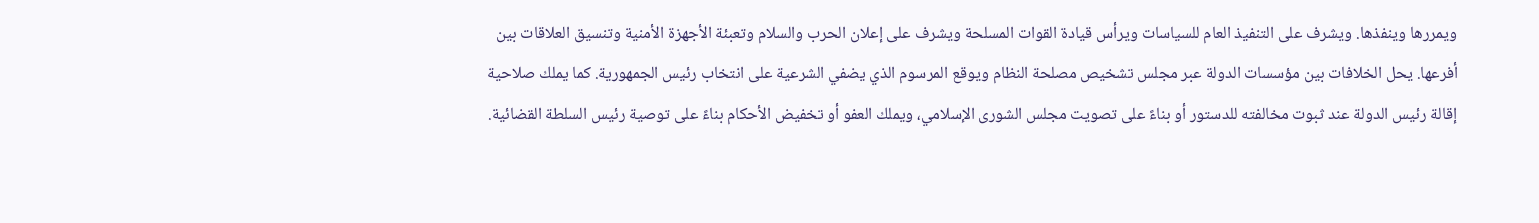ويمررها وينفذها. ويشرف على التنفيذ العام للسياسات ويرأس قيادة القوات المسلحة ويشرف على إعلان الحرب والسلام وتعبئة الأجهزة الأمنية وتنسيق العلاقات بين أفرعها. يحل الخلافات بين مؤسسات الدولة عبر مجلس تشخيص مصلحة النظام ويوقع المرسوم الذي يضفي الشرعية على انتخاب رئيس الجمهورية. كما يملك صلاحية إقالة رئيس الدولة عند ثبوت مخالفته للدستور أو بناءً على تصويت مجلس الشورى الإسلامي، ويملك العفو أو تخفيض الأحكام بناءً على توصية رئيس السلطة القضائية.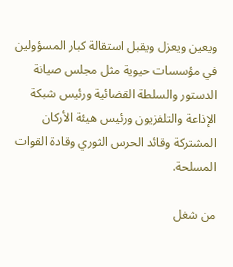ويعين ويعزل ويقبل استقالة كبار المسؤولين في مؤسسات حيوية مثل مجلس صيانة الدستور والسلطة القضائية ورئيس شبكة الإذاعة والتلفزيون ورئيس هيئة الأركان المشتركة وقائد الحرس الثوري وقادة القوات المسلحة.

من شغل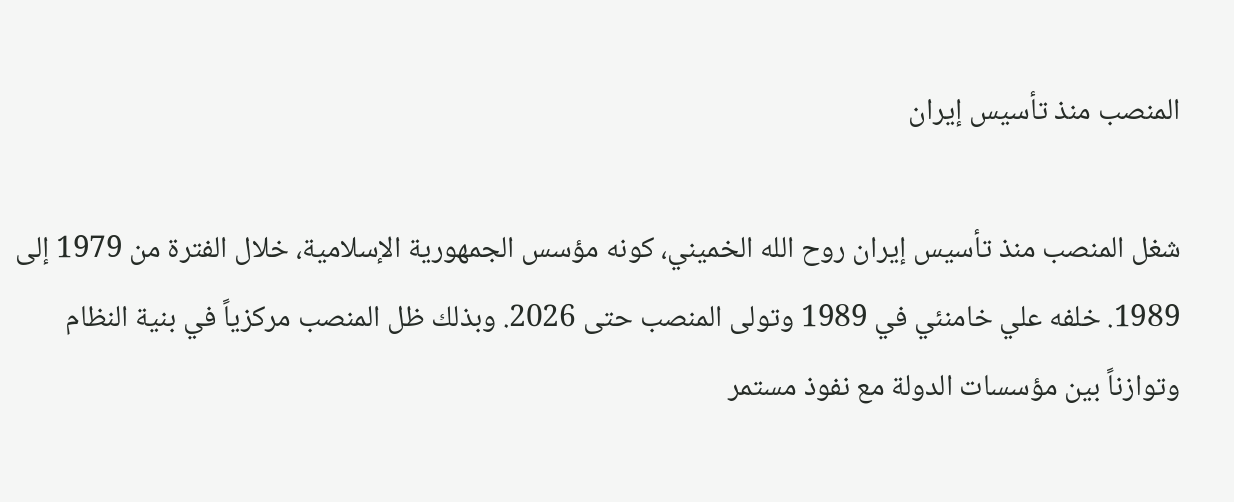المنصب منذ تأسيس إيران

شغل المنصب منذ تأسيس إيران روح الله الخميني، كونه مؤسس الجمهورية الإسلامية، خلال الفترة من 1979 إلى 1989. خلفه علي خامنئي في 1989 وتولى المنصب حتى 2026. وبذلك ظل المنصب مركزياً في بنية النظام وتوازناً بين مؤسسات الدولة مع نفوذ مستمر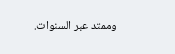وممتد عبر السنوات.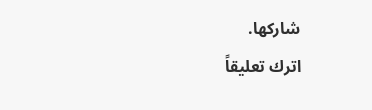شاركها.
اترك تعليقاً